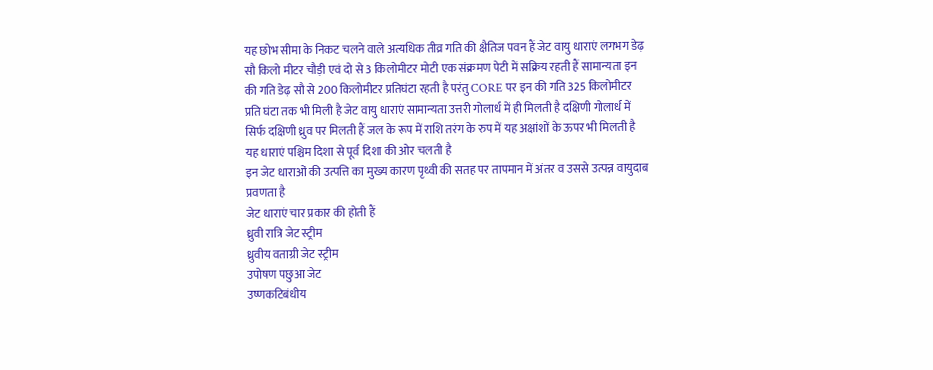यह छोभ सीमा के निकट चलने वाले अत्यधिक तीव्र गति की क्षैतिज पवन हैं जेट वायु धाराएं लगभग डेढ़ सौ किलो मीटर चौड़ी एवं दो से 3 किलोमीटर मोटी एक संक्रमण पेटी में सक्रिय रहती हैं सामान्यता इन की गति डेढ़ सौ से 200 किलोमीटर प्रतिघंटा रहती है परंतु CORE पर इन की गति 325 किलोमीटर प्रति घंटा तक भी मिली है जेट वायु धाराएं सामान्यता उत्तरी गोलार्ध में ही मिलती है दक्षिणी गोलार्ध में सिर्फ दक्षिणी ध्रुव पर मिलती हैं जल के रूप में राशि तरंग के रुप में यह अक्षांशों के ऊपर भी मिलती है यह धाराएं पश्चिम दिशा से पूर्व दिशा की ओर चलती है
इन जेट धाराओं की उत्पत्ति का मुख्य कारण पृथ्वी की सतह पर तापमान में अंतर व उससे उत्पन्न वायुदाब प्रवणता है
जेट धाराएं चार प्रकार की होती हैं
ध्रुवी रात्रि जेट स्ट्रीम
ध्रुवीय वताग्री जेट स्ट्रीम
उपोषण पछुआ जेट
उष्णकटिबंधीय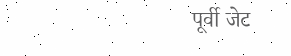पूर्वी जेट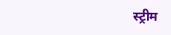स्ट्रीम